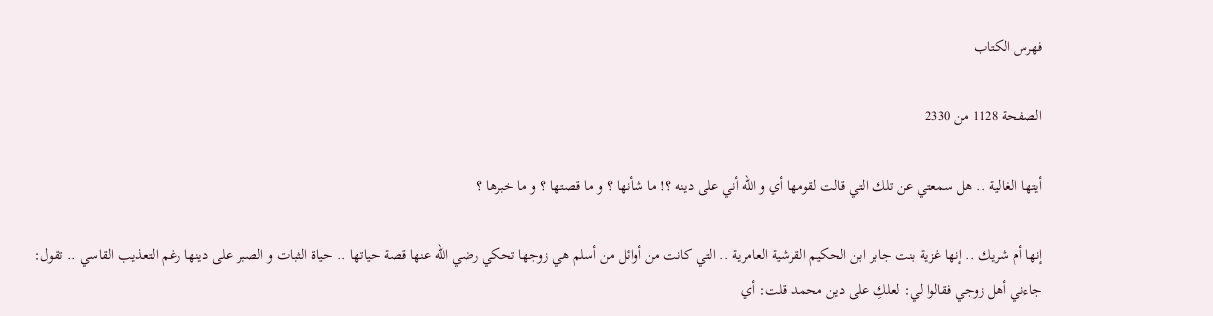فهرس الكتاب

الصفحة 1128 من 2330

أيتها الغالية .. هل سمعتي عن تلك التي قالت لقومها أي و الله أني على دينه ؟! ما شأنها ؟ و ما قصتها ؟ و ما خبرها ؟

إنها أم شريك .. إنها غزية بنت جابر ابن الحكيم القرشية العامرية .. التي كانت من أوائل من أسلم هي زوجها تحكي رضي الله عنها قصة حياتها .. حياة الثبات و الصبر على دينها رغم التعذيب القاسي .. تقول: جاءني أهل زوجي فقالوا لي: لعلكِ على دين محمد قلت: أي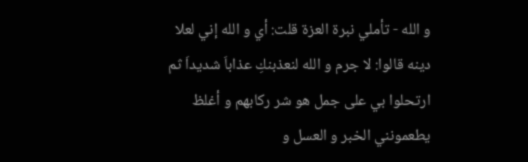و الله - تأملي نبرة العزة قلت: أي و الله إني لعلا دينه قالوا: لا جرم و الله لنعذبنكِ عذاباَ شديداَ ثم ارتحلوا بي على جمل هو شر ركابهم و أغلظ يطعمونني الخبر و العسل و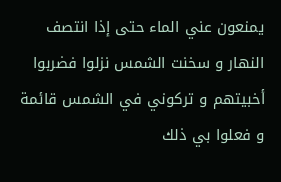يمنعون عني الماء حتى إذا انتصف النهار و سخنت الشمس نزلوا فضربوا أخبيتهم و تركوني في الشمس قائمة و فعلوا بي ذلك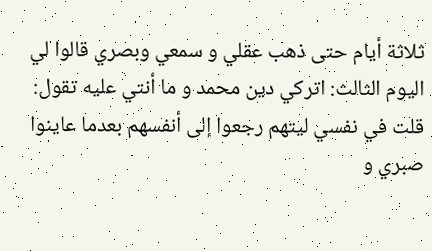ثلاثة أيام حتى ذهب عقلي و سمعي وبصري قالوا لي اليوم الثالث: اتركي دين محمد و ما أنتي عليه تقول: قلت في نفسي ليتهم رجعوا إلى أنفسهم بعدما عاينوا صبري و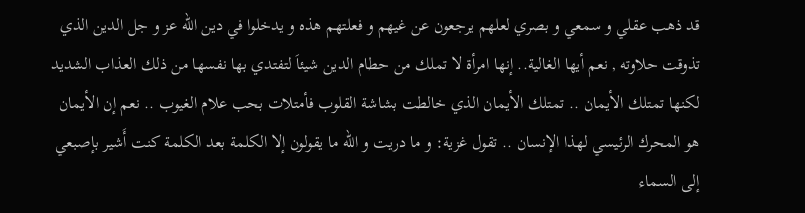قد ذهب عقلي و سمعي و بصري لعلهم يرجعون عن غيهم و فعلتهم هذه و يدخلوا في دين الله عز و جل الدين الذي تذوقت حلاوته , نعم أيها الغالية.. إنها امرأة لا تملك من حطام الدين شيئاَ لتفتدي بها نفسها من ذلك العذاب الشديد لكنها تمتلك الأيمان .. تمتلك الأيمان الذي خالطت بشاشة القلوب فأمتلات بحب علام الغيوب .. نعم إن الأيمان هو المحرك الرئيسي لهذا الإنسان .. تقول غزية: و ما دريت و الله ما يقولون إلا الكلمة بعد الكلمة كنت أَشير بإصبعي إلى السماء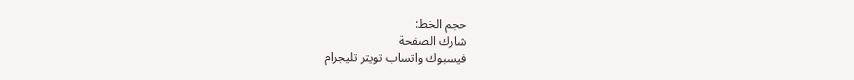حجم الخط:
شارك الصفحة
فيسبوك واتساب تويتر تليجرام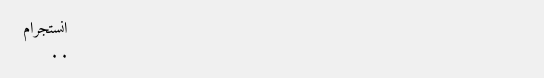انستجرام
. .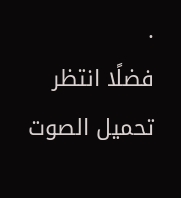.
فضلًا انتظر تحميل الصوت